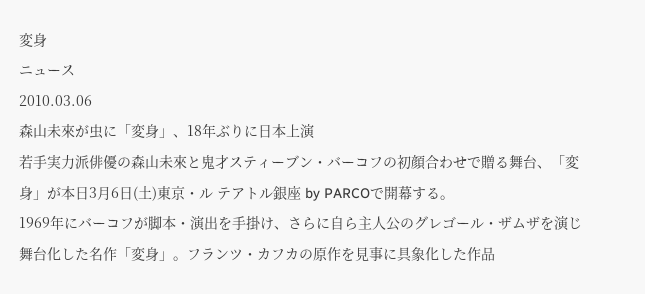変身
ニュース
2010.03.06
森山未來が虫に「変身」、18年ぶりに日本上演
若手実力派俳優の森山未來と鬼才スティーブン・バーコフの初顔合わせで贈る舞台、「変身」が本日3月6日(土)東京・ル テアトル銀座 by PARCOで開幕する。
1969年にバーコフが脚本・演出を手掛け、さらに自ら主人公のグレゴール・ザムザを演じ舞台化した名作「変身」。フランツ・カフカの原作を見事に具象化した作品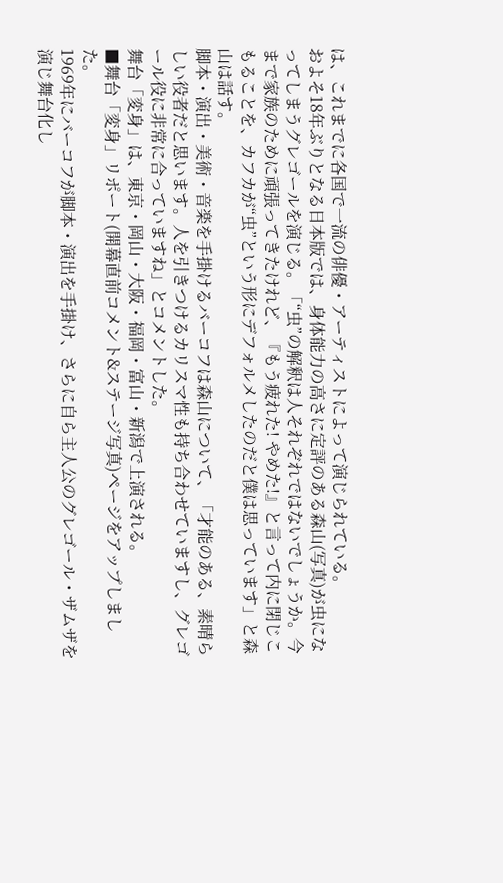は、これまでに各国で一流の俳優・アーティストによって演じられている。
およそ18年ぶりとなる日本版では、身体能力の高さに定評のある森山(写真)が虫になってしまうグレゴールを演じる。「“虫”の解釈は人それぞれではないでしょうか。今まで家族のために頑張ってきたけれど、『もう疲れた! やめた!』と言って内に閉じこもることを、カフカが“虫”という形にデフォルメしたのだと僕は思っています」と森山は話す。
脚本・演出・美術・音楽を手掛けるバーコフは森山について、「才能のある、素晴らしい役者だと思います。人を引きつけるカリスマ性も持ち合わせていますし、グレゴール役に非常に合っていますね」とコメントした。
舞台「変身」は、東京・岡山・大阪・福岡・富山・新潟で上演される。
■舞台「変身」リポート(開幕直前コメント&ステージ写真)ページをアップしました。
1969年にバーコフが脚本・演出を手掛け、さらに自ら主人公のグレゴール・ザムザを演じ舞台化し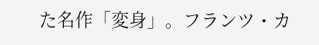た名作「変身」。フランツ・カ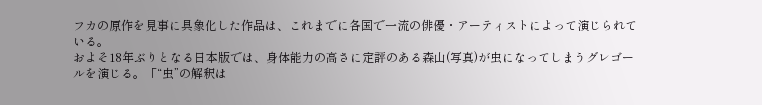フカの原作を見事に具象化した作品は、これまでに各国で一流の俳優・アーティストによって演じられている。
およそ18年ぶりとなる日本版では、身体能力の高さに定評のある森山(写真)が虫になってしまうグレゴールを演じる。「“虫”の解釈は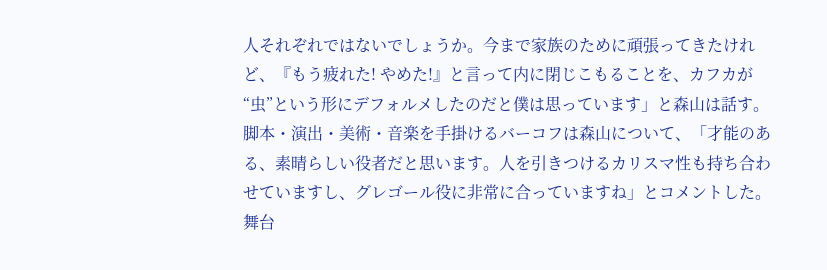人それぞれではないでしょうか。今まで家族のために頑張ってきたけれど、『もう疲れた! やめた!』と言って内に閉じこもることを、カフカが“虫”という形にデフォルメしたのだと僕は思っています」と森山は話す。
脚本・演出・美術・音楽を手掛けるバーコフは森山について、「才能のある、素晴らしい役者だと思います。人を引きつけるカリスマ性も持ち合わせていますし、グレゴール役に非常に合っていますね」とコメントした。
舞台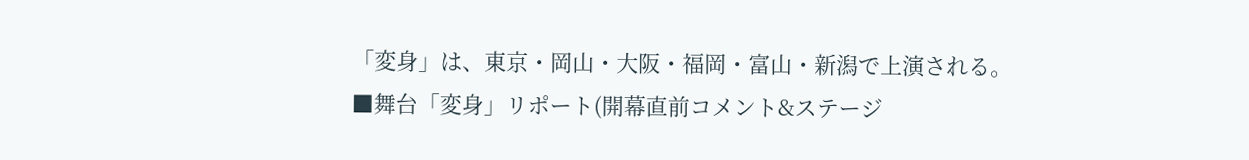「変身」は、東京・岡山・大阪・福岡・富山・新潟で上演される。
■舞台「変身」リポート(開幕直前コメント&ステージ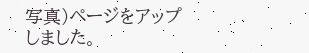写真)ページをアップしました。